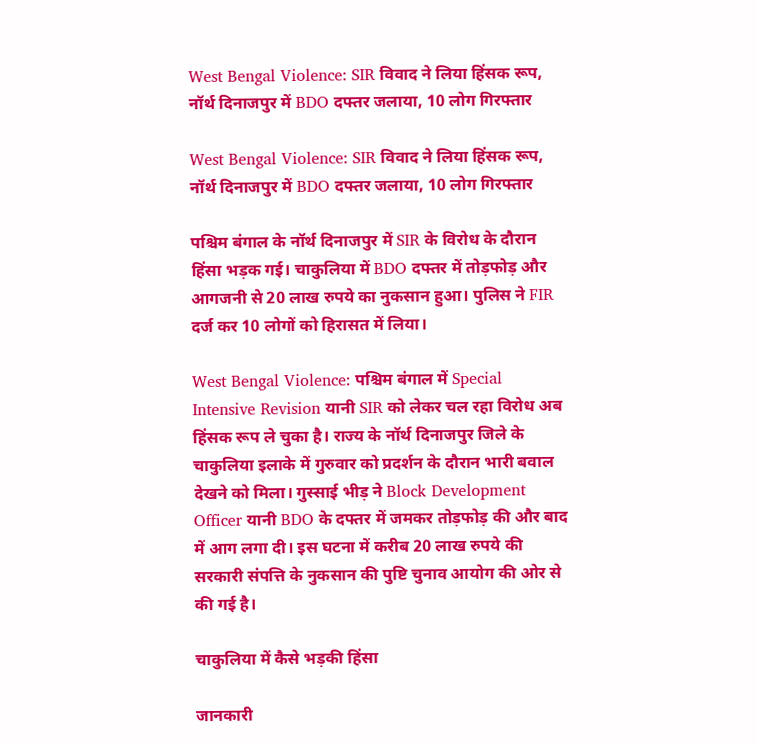West Bengal Violence: SIR विवाद ने लिया हिंसक रूप, नॉर्थ दिनाजपुर में BDO दफ्तर जलाया, 10 लोग गिरफ्तार

West Bengal Violence: SIR विवाद ने लिया हिंसक रूप, नॉर्थ दिनाजपुर में BDO दफ्तर जलाया, 10 लोग गिरफ्तार

पश्चिम बंगाल के नॉर्थ दिनाजपुर में SIR के विरोध के दौरान हिंसा भड़क गई। चाकुलिया में BDO दफ्तर में तोड़फोड़ और आगजनी से 20 लाख रुपये का नुकसान हुआ। पुलिस ने FIR दर्ज कर 10 लोगों को हिरासत में लिया।

West Bengal Violence: पश्चिम बंगाल में Special Intensive Revision यानी SIR को लेकर चल रहा विरोध अब हिंसक रूप ले चुका है। राज्य के नॉर्थ दिनाजपुर जिले के चाकुलिया इलाके में गुरुवार को प्रदर्शन के दौरान भारी बवाल देखने को मिला। गुस्साई भीड़ ने Block Development Officer यानी BDO के दफ्तर में जमकर तोड़फोड़ की और बाद में आग लगा दी। इस घटना में करीब 20 लाख रुपये की सरकारी संपत्ति के नुकसान की पुष्टि चुनाव आयोग की ओर से की गई है।

चाकुलिया में कैसे भड़की हिंसा

जानकारी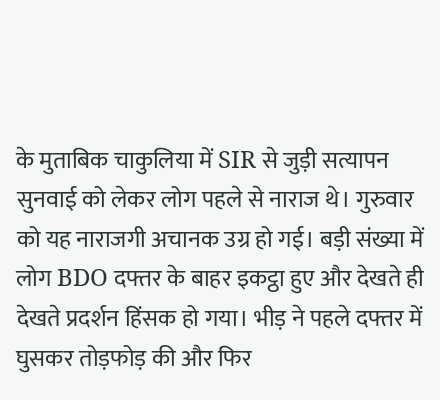के मुताबिक चाकुलिया में SIR से जुड़ी सत्यापन सुनवाई को लेकर लोग पहले से नाराज थे। गुरुवार को यह नाराजगी अचानक उग्र हो गई। बड़ी संख्या में लोग BDO दफ्तर के बाहर इकट्ठा हुए और देखते ही देखते प्रदर्शन हिंसक हो गया। भीड़ ने पहले दफ्तर में घुसकर तोड़फोड़ की और फिर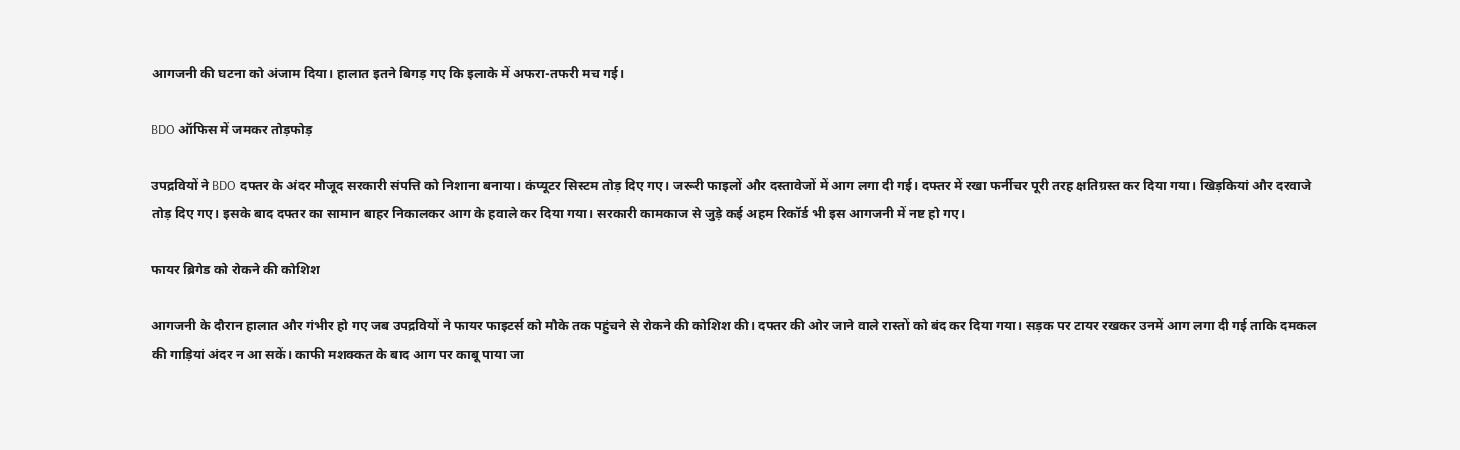आगजनी की घटना को अंजाम दिया। हालात इतने बिगड़ गए कि इलाके में अफरा-तफरी मच गई।

BDO ऑफिस में जमकर तोड़फोड़

उपद्रवियों ने BDO दफ्तर के अंदर मौजूद सरकारी संपत्ति को निशाना बनाया। कंप्यूटर सिस्टम तोड़ दिए गए। जरूरी फाइलों और दस्तावेजों में आग लगा दी गई। दफ्तर में रखा फर्नीचर पूरी तरह क्षतिग्रस्त कर दिया गया। खिड़कियां और दरवाजे तोड़ दिए गए। इसके बाद दफ्तर का सामान बाहर निकालकर आग के हवाले कर दिया गया। सरकारी कामकाज से जुड़े कई अहम रिकॉर्ड भी इस आगजनी में नष्ट हो गए।

फायर ब्रिगेड को रोकने की कोशिश

आगजनी के दौरान हालात और गंभीर हो गए जब उपद्रवियों ने फायर फाइटर्स को मौके तक पहुंचने से रोकने की कोशिश की। दफ्तर की ओर जाने वाले रास्तों को बंद कर दिया गया। सड़क पर टायर रखकर उनमें आग लगा दी गई ताकि दमकल की गाड़ियां अंदर न आ सकें। काफी मशक्कत के बाद आग पर काबू पाया जा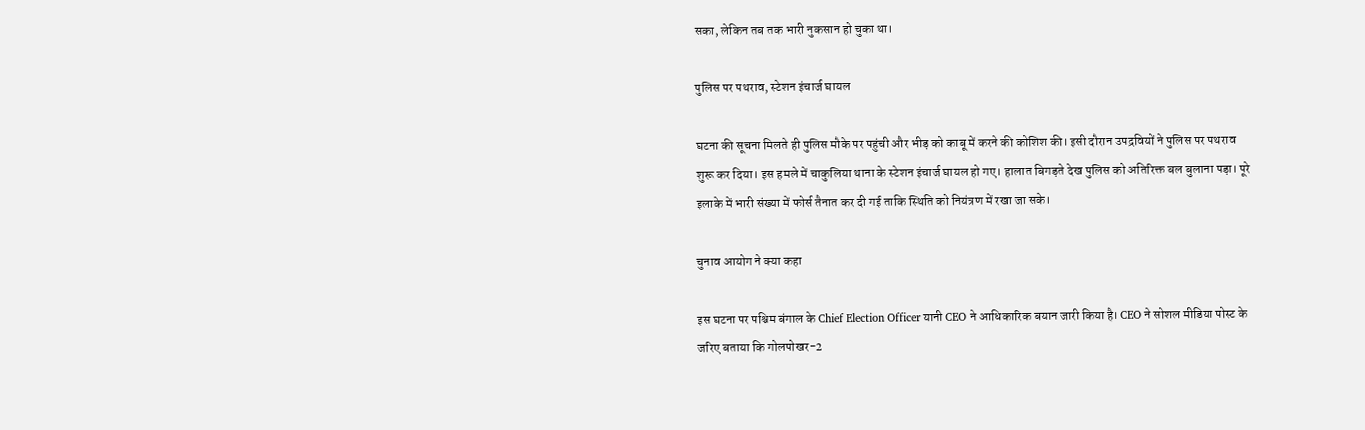सका, लेकिन तब तक भारी नुकसान हो चुका था।

पुलिस पर पथराव, स्टेशन इंचार्ज घायल

घटना की सूचना मिलते ही पुलिस मौके पर पहुंची और भीड़ को काबू में करने की कोशिश की। इसी दौरान उपद्रवियों ने पुलिस पर पथराव शुरू कर दिया। इस हमले में चाकुलिया थाना के स्टेशन इंचार्ज घायल हो गए। हालात बिगड़ते देख पुलिस को अतिरिक्त बल बुलाना पड़ा। पूरे इलाके में भारी संख्या में फोर्स तैनात कर दी गई ताकि स्थिति को नियंत्रण में रखा जा सके।

चुनाव आयोग ने क्या कहा

इस घटना पर पश्चिम बंगाल के Chief Election Officer यानी CEO ने आधिकारिक बयान जारी किया है। CEO ने सोशल मीडिया पोस्ट के जरिए बताया कि गोलपोखर-2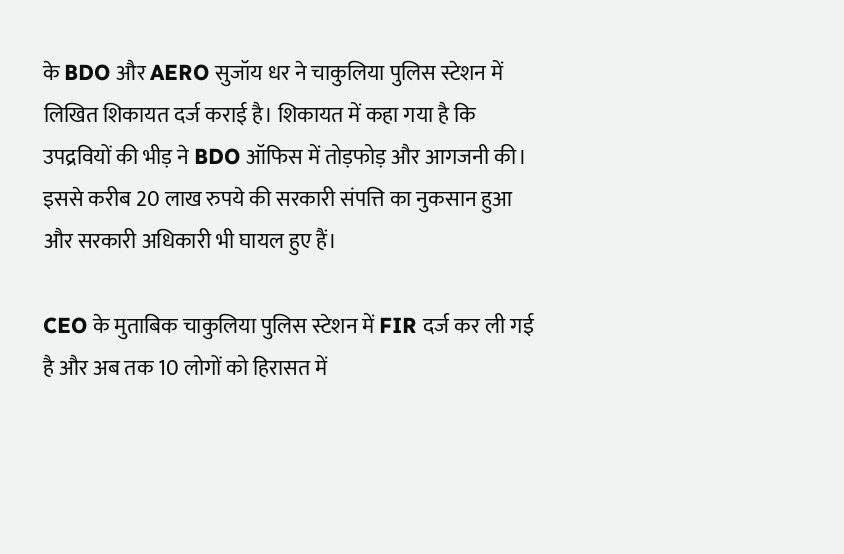के BDO और AERO सुजॉय धर ने चाकुलिया पुलिस स्टेशन में लिखित शिकायत दर्ज कराई है। शिकायत में कहा गया है कि उपद्रवियों की भीड़ ने BDO ऑफिस में तोड़फोड़ और आगजनी की। इससे करीब 20 लाख रुपये की सरकारी संपत्ति का नुकसान हुआ और सरकारी अधिकारी भी घायल हुए हैं।

CEO के मुताबिक चाकुलिया पुलिस स्टेशन में FIR दर्ज कर ली गई है और अब तक 10 लोगों को हिरासत में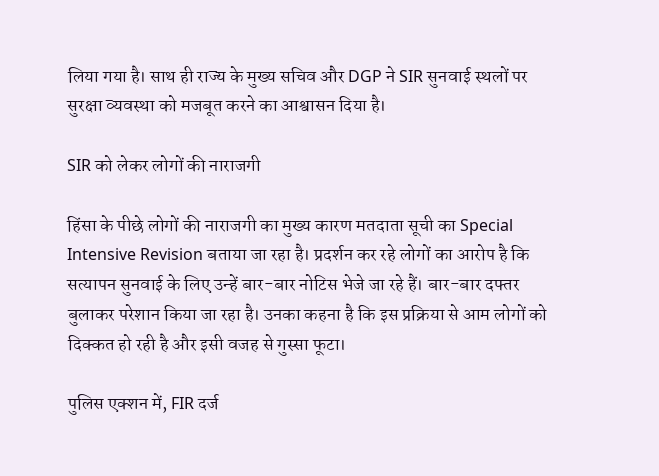लिया गया है। साथ ही राज्य के मुख्य सचिव और DGP ने SIR सुनवाई स्थलों पर सुरक्षा व्यवस्था को मजबूत करने का आश्वासन दिया है।

SIR को लेकर लोगों की नाराजगी

हिंसा के पीछे लोगों की नाराजगी का मुख्य कारण मतदाता सूची का Special Intensive Revision बताया जा रहा है। प्रदर्शन कर रहे लोगों का आरोप है कि सत्यापन सुनवाई के लिए उन्हें बार-बार नोटिस भेजे जा रहे हैं। बार-बार दफ्तर बुलाकर परेशान किया जा रहा है। उनका कहना है कि इस प्रक्रिया से आम लोगों को दिक्कत हो रही है और इसी वजह से गुस्सा फूटा।

पुलिस एक्शन में, FIR दर्ज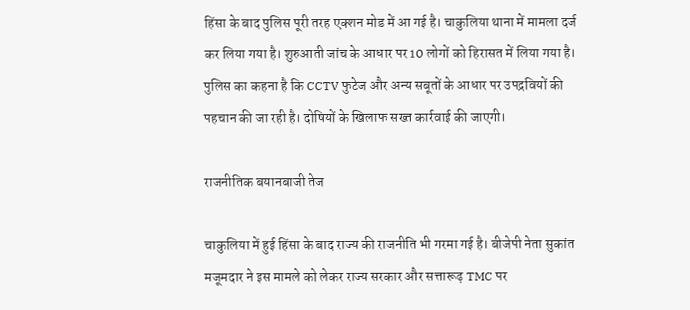हिंसा के बाद पुलिस पूरी तरह एक्शन मोड में आ गई है। चाकुलिया थाना में मामला दर्ज कर लिया गया है। शुरुआती जांच के आधार पर 10 लोगों को हिरासत में लिया गया है। पुलिस का कहना है कि CCTV फुटेज और अन्य सबूतों के आधार पर उपद्रवियों की पहचान की जा रही है। दोषियों के खिलाफ सख्त कार्रवाई की जाएगी।

राजनीतिक बयानबाजी तेज

चाकुलिया में हुई हिंसा के बाद राज्य की राजनीति भी गरमा गई है। बीजेपी नेता सुकांत मजूमदार ने इस मामले को लेकर राज्य सरकार और सत्तारूढ़ TMC पर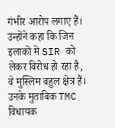गंभीर आरोप लगाए हैं। उन्होंने कहा कि जिन इलाकों में SIR को लेकर विरोध हो रहा है, वे मुस्लिम बहुल क्षेत्र हैं। उनके मुताबिक TMC विधायक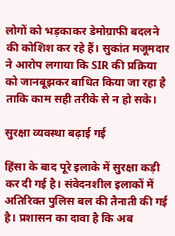लोगों को भड़काकर डेमोग्राफी बदलने की कोशिश कर रहे हैं। सुकांत मजूमदार ने आरोप लगाया कि SIR की प्रक्रिया को जानबूझकर बाधित किया जा रहा है ताकि काम सही तरीके से न हो सके।

सुरक्षा व्यवस्था बढ़ाई गई

हिंसा के बाद पूरे इलाके में सुरक्षा कड़ी कर दी गई है। संवेदनशील इलाकों में अतिरिक्त पुलिस बल की तैनाती की गई है। प्रशासन का दावा है कि अब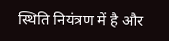स्थिति नियंत्रण में है और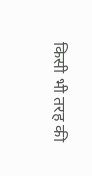किसी भी तरह की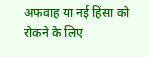अफवाह या नई हिंसा को रोकने के लिए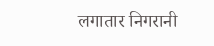लगातार निगरानी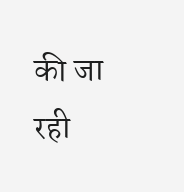की जा रही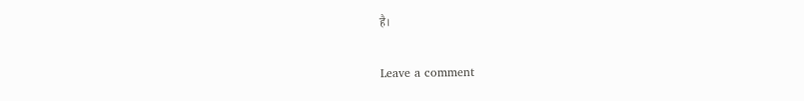है।

Leave a comment